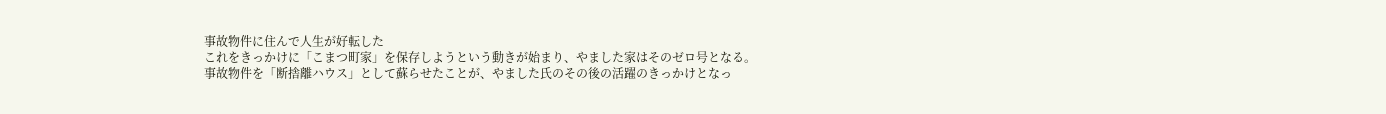事故物件に住んで人生が好転した
これをきっかけに「こまつ町家」を保存しようという動きが始まり、やました家はそのゼロ号となる。
事故物件を「断捨離ハウス」として蘇らせたことが、やました氏のその後の活躍のきっかけとなっ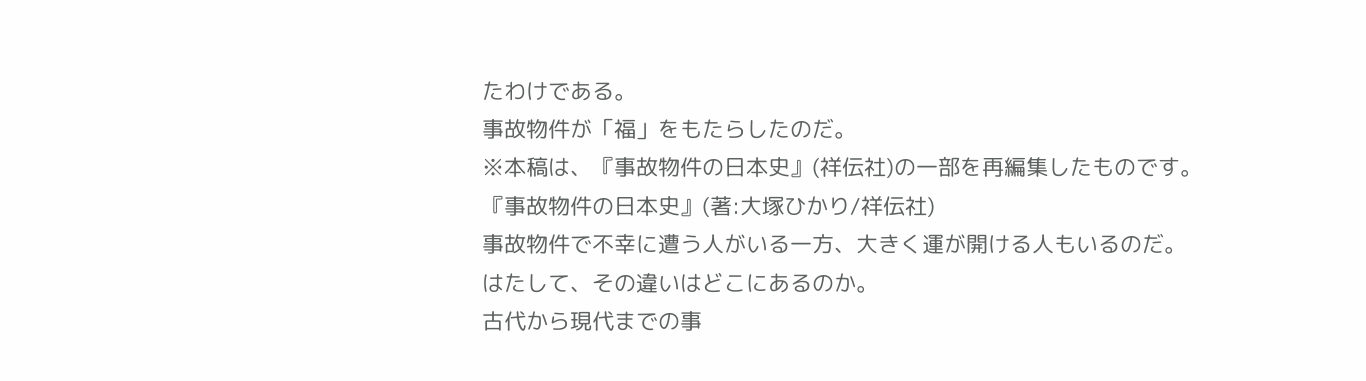たわけである。
事故物件が「福」をもたらしたのだ。
※本稿は、『事故物件の日本史』(祥伝社)の一部を再編集したものです。
『事故物件の日本史』(著:大塚ひかり/祥伝社)
事故物件で不幸に遭う人がいる一方、大きく運が開ける人もいるのだ。
はたして、その違いはどこにあるのか。
古代から現代までの事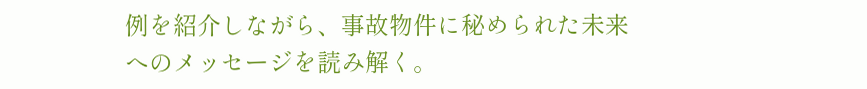例を紹介しながら、事故物件に秘められた未来へのメッセージを読み解く。